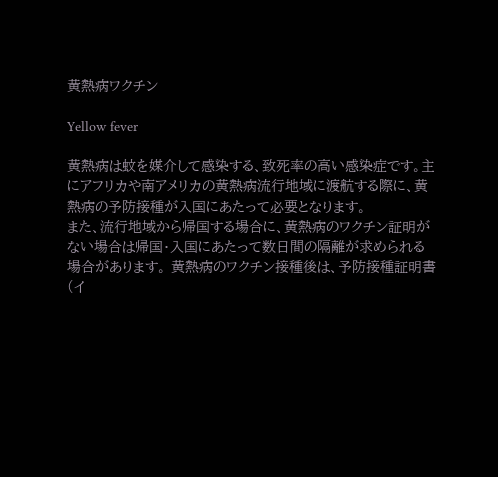黄熱病ワクチン

Yellow fever

黄熱病は蚊を媒介して感染する、致死率の高い感染症です。主にアフリカや南アメリカの黄熱病流行地域に渡航する際に、黄熱病の予防接種が入国にあたって必要となります。
また、流行地域から帰国する場合に、黄熱病のワクチン証明がない場合は帰国・入国にあたって数日間の隔離が求められる場合があります。 黄熱病のワクチン接種後は、予防接種証明書(イ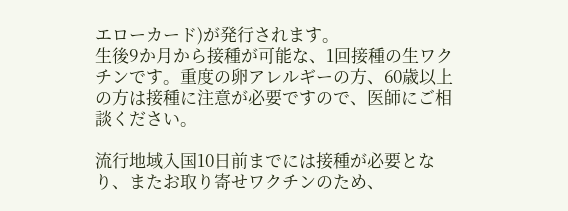エローカード)が発行されます。
生後9か月から接種が可能な、1回接種の生ワクチンです。重度の卵アレルギーの方、60歳以上の方は接種に注意が必要ですので、医師にご相談ください。

流行地域入国10日前までには接種が必要となり、またお取り寄せワクチンのため、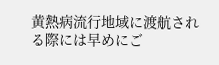黄熱病流行地域に渡航される際には早めにご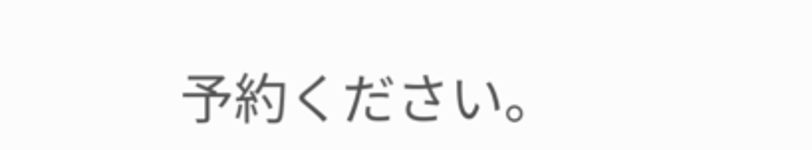予約ください。